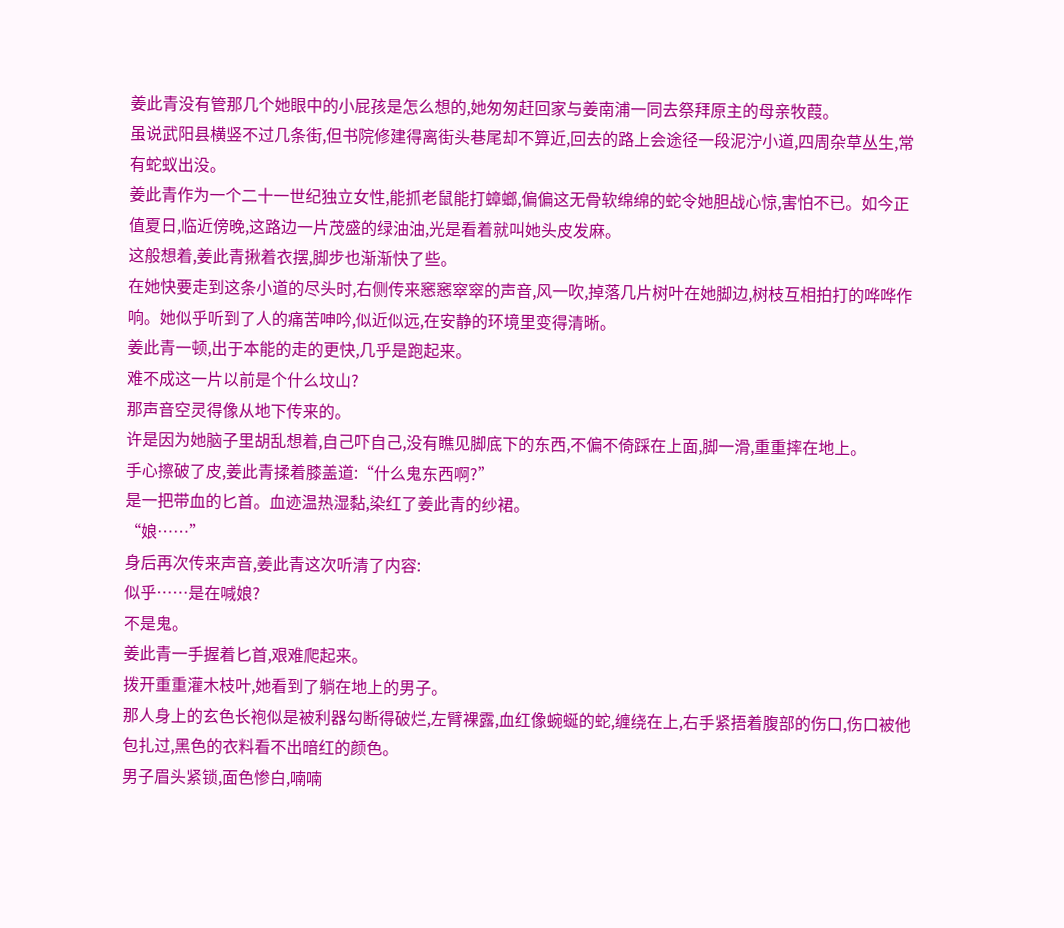姜此青没有管那几个她眼中的小屁孩是怎么想的,她匆匆赶回家与姜南浦一同去祭拜原主的母亲牧葭。
虽说武阳县横竖不过几条街,但书院修建得离街头巷尾却不算近,回去的路上会途径一段泥泞小道,四周杂草丛生,常有蛇蚁出没。
姜此青作为一个二十一世纪独立女性,能抓老鼠能打蟑螂,偏偏这无骨软绵绵的蛇令她胆战心惊,害怕不已。如今正值夏日,临近傍晚,这路边一片茂盛的绿油油,光是看着就叫她头皮发麻。
这般想着,姜此青揪着衣摆,脚步也渐渐快了些。
在她快要走到这条小道的尽头时,右侧传来窸窸窣窣的声音,风一吹,掉落几片树叶在她脚边,树枝互相拍打的哗哗作响。她似乎听到了人的痛苦呻吟,似近似远,在安静的环境里变得清晰。
姜此青一顿,出于本能的走的更快,几乎是跑起来。
难不成这一片以前是个什么坟山?
那声音空灵得像从地下传来的。
许是因为她脑子里胡乱想着,自己吓自己,没有瞧见脚底下的东西,不偏不倚踩在上面,脚一滑,重重摔在地上。
手心擦破了皮,姜此青揉着膝盖道:“什么鬼东西啊?”
是一把带血的匕首。血迹温热湿黏,染红了姜此青的纱裙。
“娘……”
身后再次传来声音,姜此青这次听清了内容:
似乎……是在喊娘?
不是鬼。
姜此青一手握着匕首,艰难爬起来。
拨开重重灌木枝叶,她看到了躺在地上的男子。
那人身上的玄色长袍似是被利器勾断得破烂,左臂裸露,血红像蜿蜒的蛇,缠绕在上,右手紧捂着腹部的伤口,伤口被他包扎过,黑色的衣料看不出暗红的颜色。
男子眉头紧锁,面色惨白,喃喃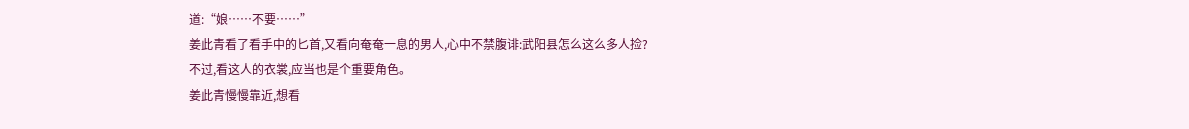道:“娘……不要……”
姜此青看了看手中的匕首,又看向奄奄一息的男人,心中不禁腹诽:武阳县怎么这么多人捡?
不过,看这人的衣裳,应当也是个重要角色。
姜此青慢慢靠近,想看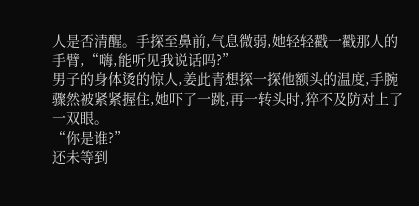人是否清醒。手探至鼻前,气息微弱,她轻轻戳一戳那人的手臂,“嗨,能听见我说话吗?”
男子的身体烫的惊人,姜此青想探一探他额头的温度,手腕骤然被紧紧握住,她吓了一跳,再一转头时,猝不及防对上了一双眼。
“你是谁?”
还未等到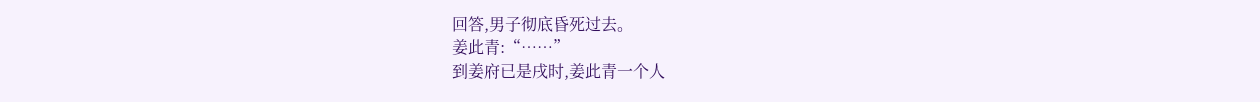回答,男子彻底昏死过去。
姜此青:“……”
到姜府已是戌时,姜此青一个人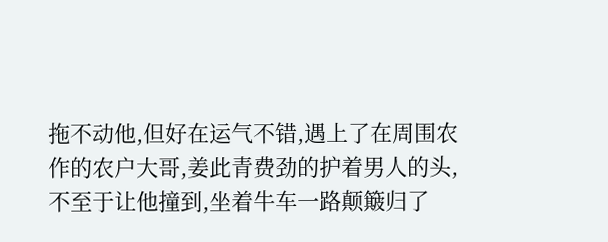拖不动他,但好在运气不错,遇上了在周围农作的农户大哥,姜此青费劲的护着男人的头,不至于让他撞到,坐着牛车一路颠簸归了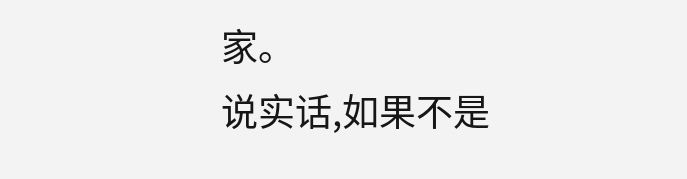家。
说实话,如果不是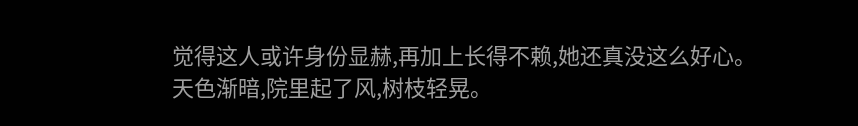觉得这人或许身份显赫,再加上长得不赖,她还真没这么好心。
天色渐暗,院里起了风,树枝轻晃。